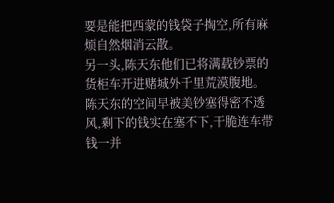要是能把西蒙的钱袋子掏空,所有麻烦自然烟消云散。
另一头,陈天东他们已将满载钞票的货柜车开进赌城外千里荒漠腹地。
陈天东的空间早被美钞塞得密不透风,剩下的钱实在塞不下,干脆连车带钱一并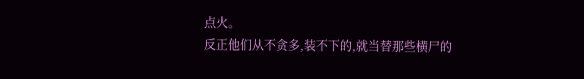点火。
反正他们从不贪多,装不下的,就当替那些横尸的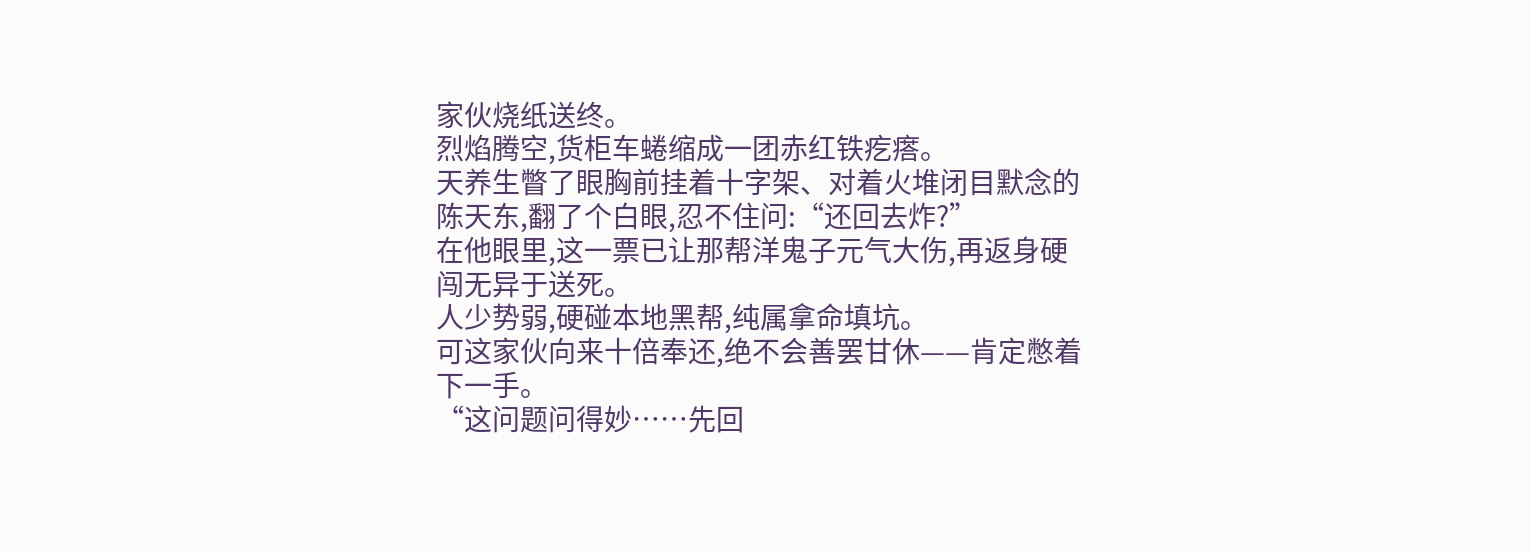家伙烧纸送终。
烈焰腾空,货柜车蜷缩成一团赤红铁疙瘩。
天养生瞥了眼胸前挂着十字架、对着火堆闭目默念的陈天东,翻了个白眼,忍不住问:“还回去炸?”
在他眼里,这一票已让那帮洋鬼子元气大伤,再返身硬闯无异于送死。
人少势弱,硬碰本地黑帮,纯属拿命填坑。
可这家伙向来十倍奉还,绝不会善罢甘休——肯定憋着下一手。
“这问题问得妙……先回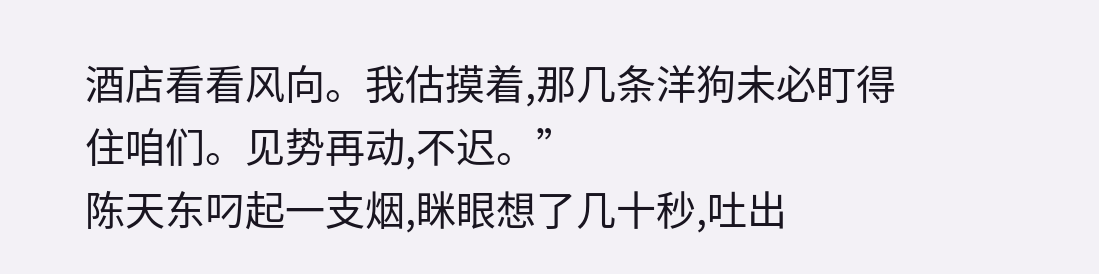酒店看看风向。我估摸着,那几条洋狗未必盯得住咱们。见势再动,不迟。”
陈天东叼起一支烟,眯眼想了几十秒,吐出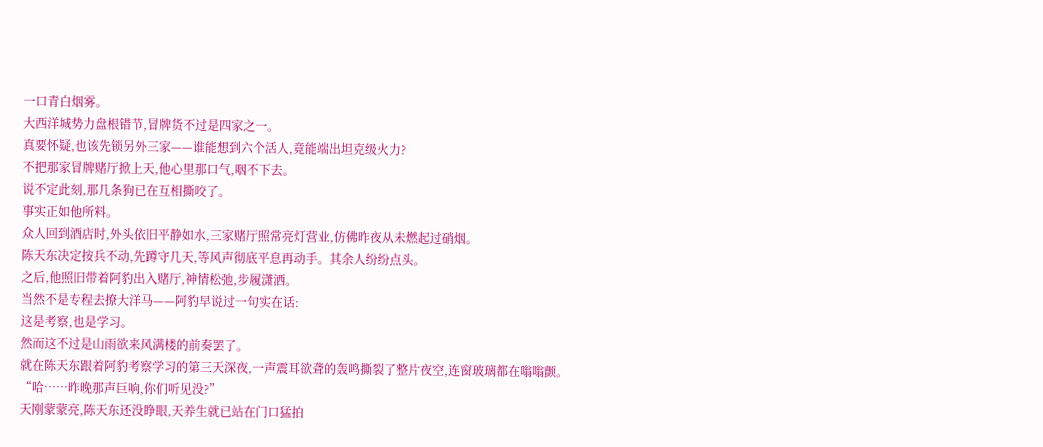一口青白烟雾。
大西洋城势力盘根错节,冒牌货不过是四家之一。
真要怀疑,也该先锁另外三家——谁能想到六个活人,竟能端出坦克级火力?
不把那家冒牌赌厅掀上天,他心里那口气,咽不下去。
说不定此刻,那几条狗已在互相撕咬了。
事实正如他所料。
众人回到酒店时,外头依旧平静如水,三家赌厅照常亮灯营业,仿佛昨夜从未燃起过硝烟。
陈天东决定按兵不动,先蹲守几天,等风声彻底平息再动手。其余人纷纷点头。
之后,他照旧带着阿豹出入赌厅,神情松弛,步履潇洒。
当然不是专程去撩大洋马——阿豹早说过一句实在话:
这是考察,也是学习。
然而这不过是山雨欲来风满楼的前奏罢了。
就在陈天东跟着阿豹考察学习的第三天深夜,一声震耳欲聋的轰鸣撕裂了整片夜空,连窗玻璃都在嗡嗡颤。
“哈……昨晚那声巨响,你们听见没?”
天刚蒙蒙亮,陈天东还没睁眼,天养生就已站在门口猛拍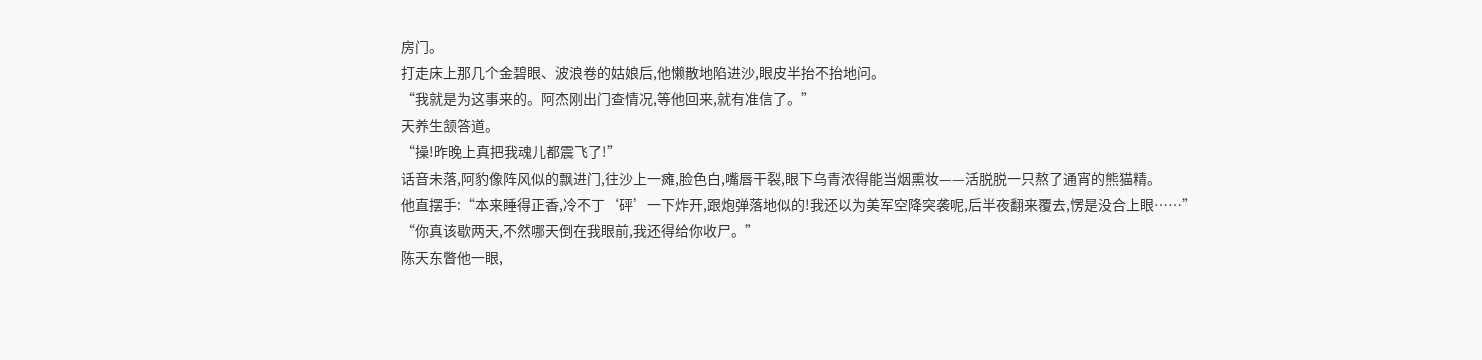房门。
打走床上那几个金碧眼、波浪卷的姑娘后,他懒散地陷进沙,眼皮半抬不抬地问。
“我就是为这事来的。阿杰刚出门查情况,等他回来,就有准信了。”
天养生颔答道。
“操!昨晚上真把我魂儿都震飞了!”
话音未落,阿豹像阵风似的飘进门,往沙上一瘫,脸色白,嘴唇干裂,眼下乌青浓得能当烟熏妆——活脱脱一只熬了通宵的熊猫精。
他直摆手:“本来睡得正香,冷不丁‘砰’一下炸开,跟炮弹落地似的!我还以为美军空降突袭呢,后半夜翻来覆去,愣是没合上眼……”
“你真该歇两天,不然哪天倒在我眼前,我还得给你收尸。”
陈天东瞥他一眼,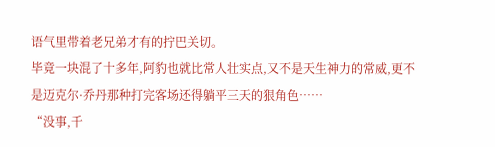语气里带着老兄弟才有的拧巴关切。
毕竟一块混了十多年,阿豹也就比常人壮实点,又不是天生神力的常威,更不是迈克尔·乔丹那种打完客场还得躺平三天的狠角色……
“没事,千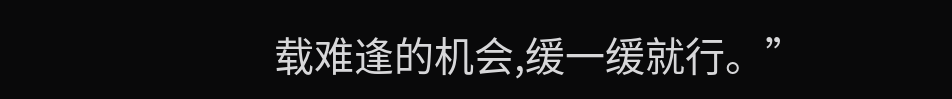载难逢的机会,缓一缓就行。”